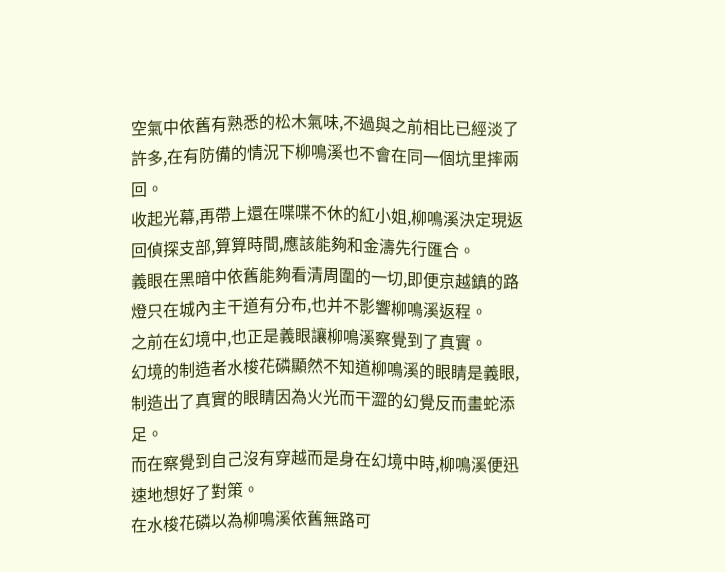空氣中依舊有熟悉的松木氣味,不過與之前相比已經淡了許多,在有防備的情況下柳鳴溪也不會在同一個坑里摔兩回。
收起光幕,再帶上還在喋喋不休的紅小姐,柳鳴溪決定現返回偵探支部,算算時間,應該能夠和金濤先行匯合。
義眼在黑暗中依舊能夠看清周圍的一切,即便京越鎮的路燈只在城內主干道有分布,也并不影響柳鳴溪返程。
之前在幻境中,也正是義眼讓柳鳴溪察覺到了真實。
幻境的制造者水梭花磷顯然不知道柳鳴溪的眼睛是義眼,制造出了真實的眼睛因為火光而干澀的幻覺反而畫蛇添足。
而在察覺到自己沒有穿越而是身在幻境中時,柳鳴溪便迅速地想好了對策。
在水梭花磷以為柳鳴溪依舊無路可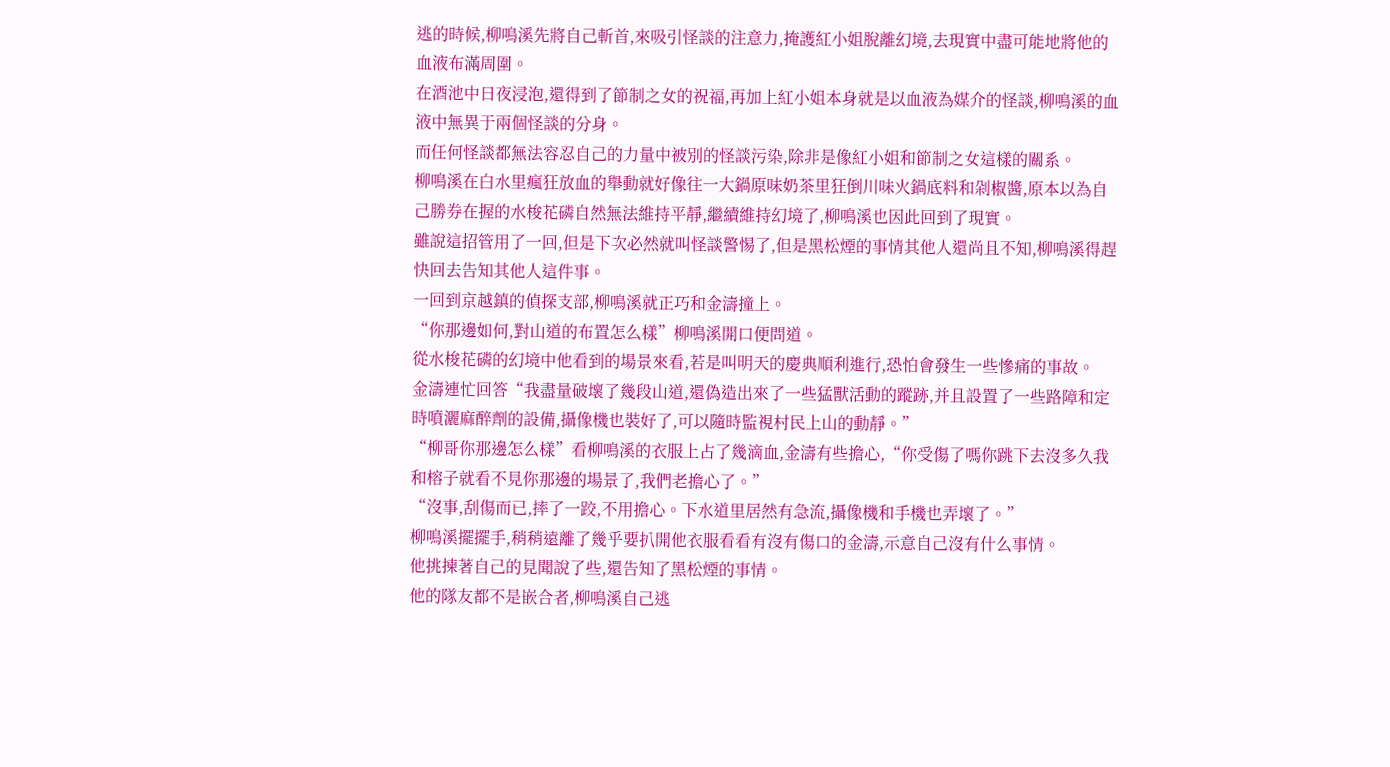逃的時候,柳鳴溪先將自己斬首,來吸引怪談的注意力,掩護紅小姐脫離幻境,去現實中盡可能地將他的血液布滿周圍。
在酒池中日夜浸泡,還得到了節制之女的祝福,再加上紅小姐本身就是以血液為媒介的怪談,柳鳴溪的血液中無異于兩個怪談的分身。
而任何怪談都無法容忍自己的力量中被別的怪談污染,除非是像紅小姐和節制之女這樣的關系。
柳鳴溪在白水里瘋狂放血的舉動就好像往一大鍋原味奶茶里狂倒川味火鍋底料和剁椒醬,原本以為自己勝券在握的水梭花磷自然無法維持平靜,繼續維持幻境了,柳鳴溪也因此回到了現實。
雖說這招管用了一回,但是下次必然就叫怪談警惕了,但是黑松煙的事情其他人還尚且不知,柳鳴溪得趕快回去告知其他人這件事。
一回到京越鎮的偵探支部,柳鳴溪就正巧和金濤撞上。
“你那邊如何,對山道的布置怎么樣”柳鳴溪開口便問道。
從水梭花磷的幻境中他看到的場景來看,若是叫明天的慶典順利進行,恐怕會發生一些慘痛的事故。
金濤連忙回答“我盡量破壞了幾段山道,還偽造出來了一些猛獸活動的蹤跡,并且設置了一些路障和定時噴灑麻醉劑的設備,攝像機也裝好了,可以隨時監視村民上山的動靜。”
“柳哥你那邊怎么樣”看柳鳴溪的衣服上占了幾滴血,金濤有些擔心,“你受傷了嗎你跳下去沒多久我和榕子就看不見你那邊的場景了,我們老擔心了。”
“沒事,刮傷而已,摔了一跤,不用擔心。下水道里居然有急流,攝像機和手機也弄壞了。”
柳鳴溪擺擺手,稍稍遠離了幾乎要扒開他衣服看看有沒有傷口的金濤,示意自己沒有什么事情。
他挑揀著自己的見聞說了些,還告知了黑松煙的事情。
他的隊友都不是嵌合者,柳鳴溪自己逃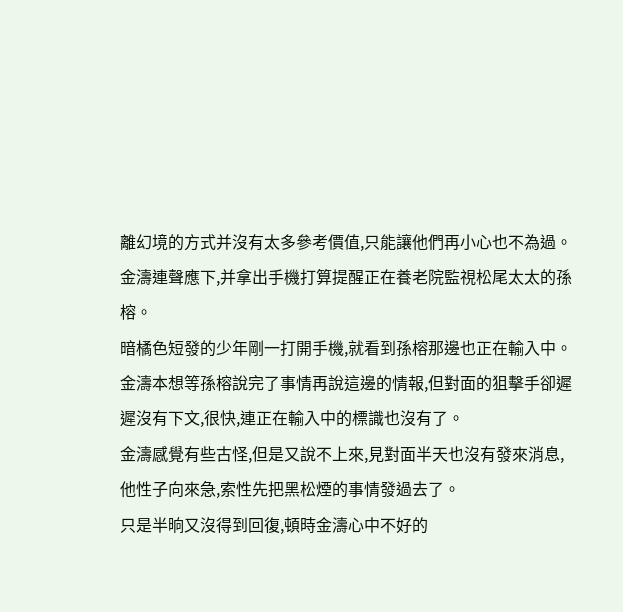離幻境的方式并沒有太多參考價值,只能讓他們再小心也不為過。
金濤連聲應下,并拿出手機打算提醒正在養老院監視松尾太太的孫榕。
暗橘色短發的少年剛一打開手機,就看到孫榕那邊也正在輸入中。
金濤本想等孫榕說完了事情再說這邊的情報,但對面的狙擊手卻遲遲沒有下文,很快,連正在輸入中的標識也沒有了。
金濤感覺有些古怪,但是又說不上來,見對面半天也沒有發來消息,他性子向來急,索性先把黑松煙的事情發過去了。
只是半晌又沒得到回復,頓時金濤心中不好的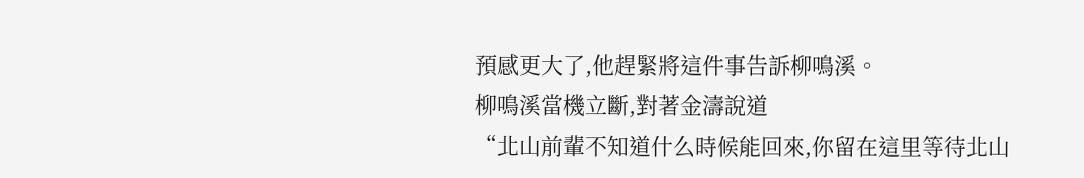預感更大了,他趕緊將這件事告訴柳鳴溪。
柳鳴溪當機立斷,對著金濤說道
“北山前輩不知道什么時候能回來,你留在這里等待北山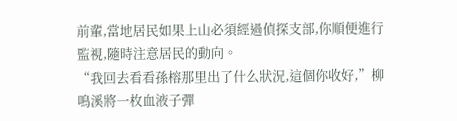前輩,當地居民如果上山必須經過偵探支部,你順便進行監視,隨時注意居民的動向。
“我回去看看孫榕那里出了什么狀況,這個你收好,”柳鳴溪將一枚血液子彈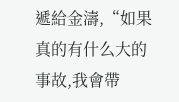遞給金濤,“如果真的有什么大的事故,我會帶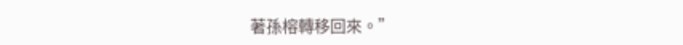著孫榕轉移回來。”